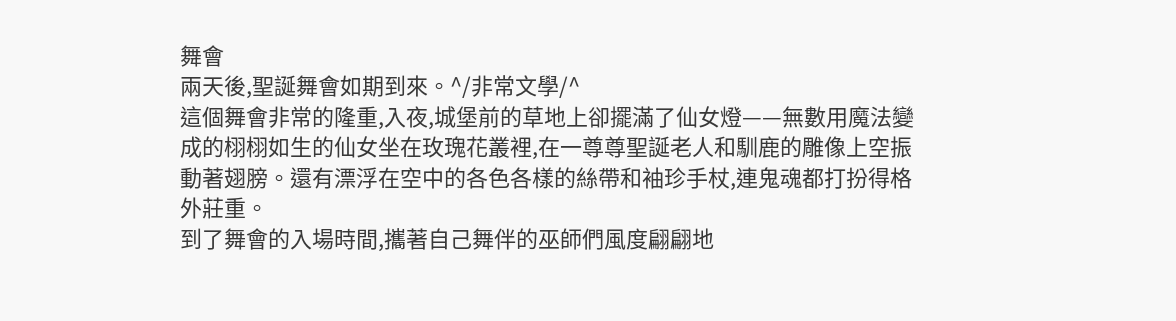舞會
兩天後,聖誕舞會如期到來。^/非常文學/^
這個舞會非常的隆重,入夜,城堡前的草地上卻擺滿了仙女燈——無數用魔法變成的栩栩如生的仙女坐在玫瑰花叢裡,在一尊尊聖誕老人和馴鹿的雕像上空振動著翅膀。還有漂浮在空中的各色各樣的絲帶和袖珍手杖,連鬼魂都打扮得格外莊重。
到了舞會的入場時間,攜著自己舞伴的巫師們風度翩翩地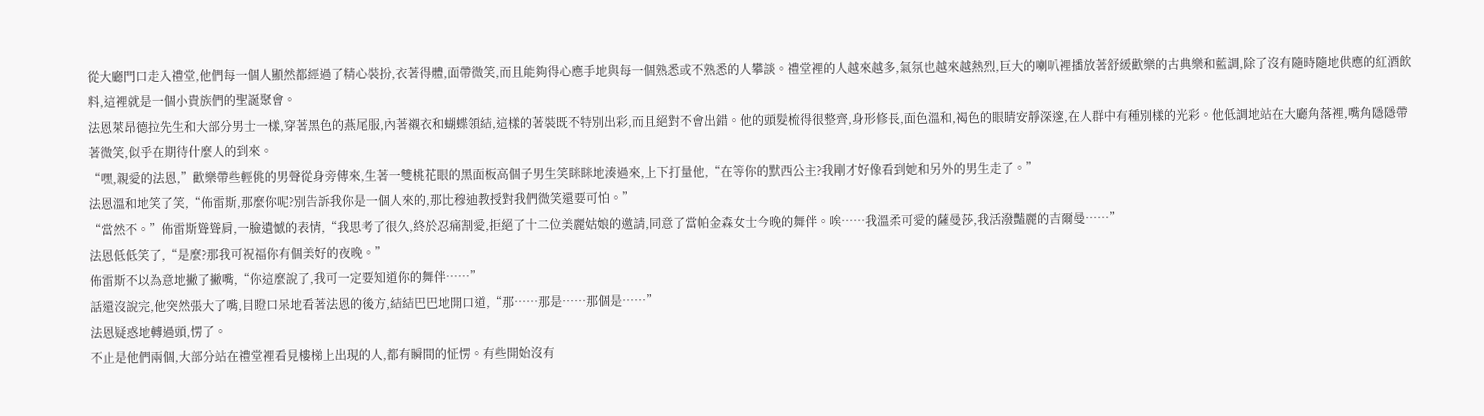從大廳門口走入禮堂,他們每一個人顯然都經過了精心裝扮,衣著得體,面帶微笑,而且能夠得心應手地與每一個熟悉或不熟悉的人攀談。禮堂裡的人越來越多,氣氛也越來越熱烈,巨大的喇叭裡播放著舒緩歡樂的古典樂和藍調,除了沒有隨時隨地供應的紅酒飲料,這裡就是一個小貴族們的聖誕聚會。
法恩萊昂德拉先生和大部分男士一樣,穿著黑色的燕尾服,內著襯衣和蝴蝶領結,這樣的著裝既不特別出彩,而且絕對不會出錯。他的頭髮梳得很整齊,身形修長,面色溫和,褐色的眼睛安靜深邃,在人群中有種別樣的光彩。他低調地站在大廳角落裡,嘴角隱隱帶著微笑,似乎在期待什麼人的到來。
“嘿,親愛的法恩,”歡樂帶些輕佻的男聲從身旁傳來,生著一雙桃花眼的黑面板高個子男生笑眯眯地湊過來,上下打量他,“在等你的默西公主?我剛才好像看到她和另外的男生走了。”
法恩溫和地笑了笑,“佈雷斯,那麼你呢?別告訴我你是一個人來的,那比穆迪教授對我們微笑還要可怕。”
“當然不。”佈雷斯聳聳肩,一臉遺憾的表情,“我思考了很久,終於忍痛割愛,拒絕了十二位美麗姑娘的邀請,同意了當帕金森女士今晚的舞伴。唉……我溫柔可愛的薩曼莎,我活潑豔麗的吉爾曼……”
法恩低低笑了,“是麼?那我可祝福你有個美好的夜晚。”
佈雷斯不以為意地撇了撇嘴,“你這麼說了,我可一定要知道你的舞伴……”
話還沒說完,他突然張大了嘴,目瞪口呆地看著法恩的後方,結結巴巴地開口道,“那……那是……那個是……”
法恩疑惑地轉過頭,愣了。
不止是他們兩個,大部分站在禮堂裡看見樓梯上出現的人,都有瞬間的怔愣。有些開始沒有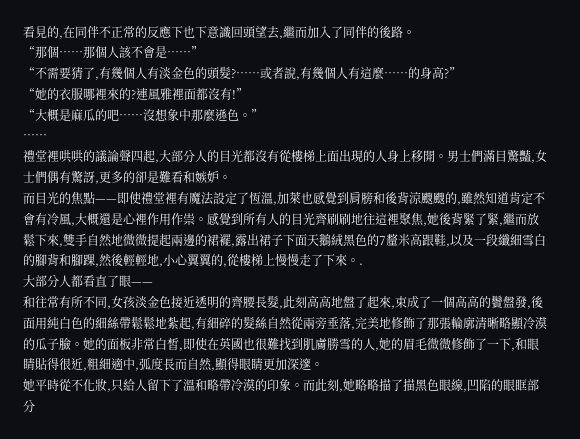看見的,在同伴不正常的反應下也下意識回頭望去,繼而加入了同伴的後路。
“那個……那個人該不會是……”
“不需要猜了,有幾個人有淡金色的頭髮?……或者說,有幾個人有這麼……的身高?”
“她的衣服哪裡來的?連風雅裡面都沒有!”
“大概是麻瓜的吧……沒想象中那麼遜色。”
……
禮堂裡哄哄的議論聲四起,大部分人的目光都沒有從樓梯上面出現的人身上移開。男士們滿目驚豔,女士們偶有驚訝,更多的卻是難看和嫉妒。
而目光的焦點——即使禮堂裡有魔法設定了恆溫,加萊也感覺到肩膀和後背涼颼颼的,雖然知道肯定不會有冷風,大概還是心裡作用作祟。感覺到所有人的目光齊刷刷地往這裡聚焦,她後背緊了緊,繼而放鬆下來,雙手自然地微微提起兩邊的裙襬,露出裙子下面天鵝絨黑色的7釐米高跟鞋,以及一段纖細雪白的腳背和腳踝,然後輕輕地,小心翼翼的,從樓梯上慢慢走了下來。.
大部分人都看直了眼——
和往常有所不同,女孩淡金色接近透明的齊腰長髮,此刻高高地盤了起來,束成了一個高高的鬢盤發,後面用純白色的細絲帶鬆鬆地紮起,有細碎的髮絲自然從兩旁垂落,完美地修飾了那張輪廓清晰略顯冷漠的瓜子臉。她的面板非常白皙,即使在英國也很難找到肌膚勝雪的人,她的眉毛微微修飾了一下,和眼睛貼得很近,粗細適中,弧度長而自然,顯得眼睛更加深邃。
她平時從不化妝,只給人留下了溫和略帶冷漠的印象。而此刻,她略略描了描黑色眼線,凹陷的眼眶部分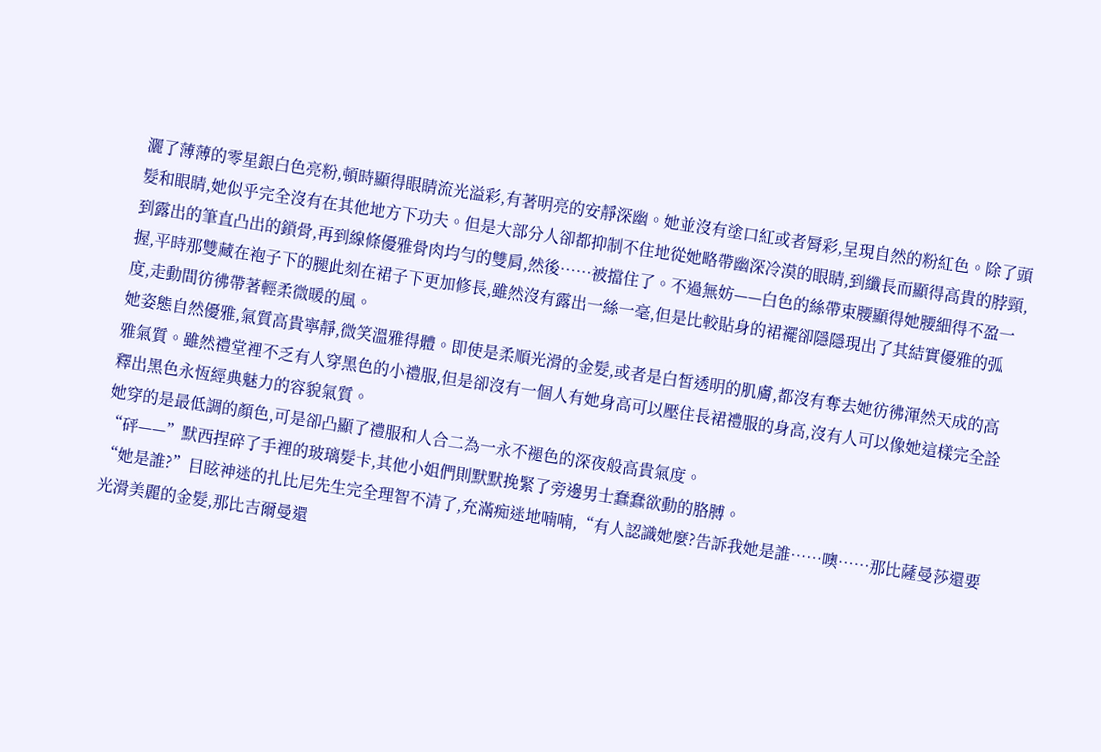灑了薄薄的零星銀白色亮粉,頓時顯得眼睛流光溢彩,有著明亮的安靜深幽。她並沒有塗口紅或者脣彩,呈現自然的粉紅色。除了頭髮和眼睛,她似乎完全沒有在其他地方下功夫。但是大部分人卻都抑制不住地從她略帶幽深冷漠的眼睛,到纖長而顯得高貴的脖頸,到露出的筆直凸出的鎖骨,再到線條優雅骨肉均勻的雙肩,然後……被擋住了。不過無妨——白色的絲帶束腰顯得她腰細得不盈一握,平時那雙藏在袍子下的腿此刻在裙子下更加修長,雖然沒有露出一絲一毫,但是比較貼身的裙襬卻隱隱現出了其結實優雅的弧度,走動間彷彿帶著輕柔微暖的風。
她姿態自然優雅,氣質高貴寧靜,微笑溫雅得體。即使是柔順光滑的金髮,或者是白皙透明的肌膚,都沒有奪去她彷彿渾然天成的高雅氣質。雖然禮堂裡不乏有人穿黑色的小禮服,但是卻沒有一個人有她身高可以壓住長裙禮服的身高,沒有人可以像她這樣完全詮釋出黑色永恆經典魅力的容貌氣質。
她穿的是最低調的顏色,可是卻凸顯了禮服和人合二為一永不褪色的深夜般高貴氣度。
“砰——”默西捏碎了手裡的玻璃髮卡,其他小姐們則默默挽緊了旁邊男士蠢蠢欲動的胳膊。
“她是誰?”目眩神迷的扎比尼先生完全理智不清了,充滿痴迷地喃喃,“有人認識她麼?告訴我她是誰……噢……那比薩曼莎還要光滑美麗的金髮,那比吉爾曼還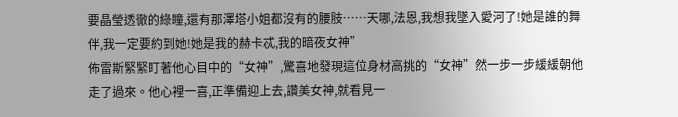要晶瑩透徹的綠瞳,還有那澤塔小姐都沒有的腰肢……天哪,法恩,我想我墜入愛河了!她是誰的舞伴,我一定要約到她!她是我的赫卡忒,我的暗夜女神”
佈雷斯緊緊盯著他心目中的“女神”,驚喜地發現這位身材高挑的“女神”然一步一步緩緩朝他走了過來。他心裡一喜,正準備迎上去,讚美女神,就看見一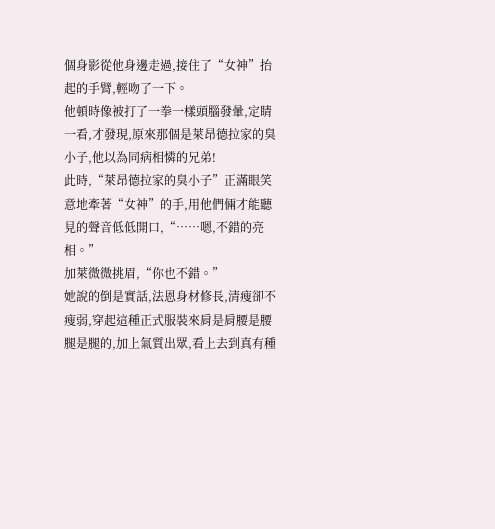個身影從他身邊走過,接住了“女神”抬起的手臂,輕吻了一下。
他頓時像被打了一拳一樣頭腦發暈,定睛一看,才發現,原來那個是萊昂德拉家的臭小子,他以為同病相憐的兄弟!
此時,“萊昂德拉家的臭小子”正滿眼笑意地牽著“女神”的手,用他們倆才能聽見的聲音低低開口,“……嗯,不錯的亮相。”
加萊微微挑眉,“你也不錯。”
她說的倒是實話,法恩身材修長,清瘦卻不瘦弱,穿起這種正式服裝來肩是肩腰是腰腿是腿的,加上氣質出眾,看上去到真有種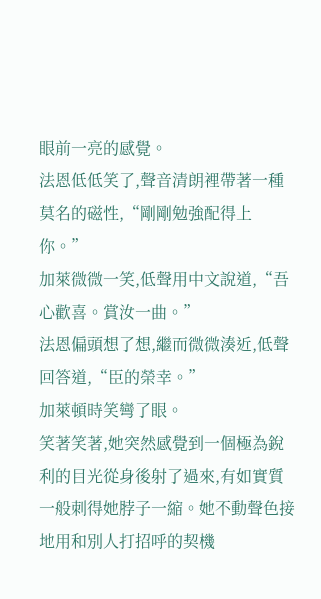眼前一亮的感覺。
法恩低低笑了,聲音清朗裡帶著一種莫名的磁性,“剛剛勉強配得上你。”
加萊微微一笑,低聲用中文說道,“吾心歡喜。賞汝一曲。”
法恩偏頭想了想,繼而微微湊近,低聲回答道,“臣的榮幸。”
加萊頓時笑彎了眼。
笑著笑著,她突然感覺到一個極為銳利的目光從身後射了過來,有如實質一般刺得她脖子一縮。她不動聲色接地用和別人打招呼的契機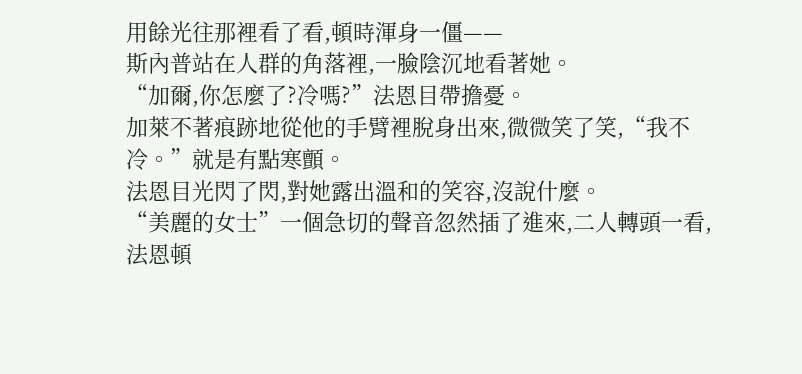用餘光往那裡看了看,頓時渾身一僵——
斯內普站在人群的角落裡,一臉陰沉地看著她。
“加爾,你怎麼了?冷嗎?”法恩目帶擔憂。
加萊不著痕跡地從他的手臂裡脫身出來,微微笑了笑,“我不冷。”就是有點寒顫。
法恩目光閃了閃,對她露出溫和的笑容,沒說什麼。
“美麗的女士”一個急切的聲音忽然插了進來,二人轉頭一看,法恩頓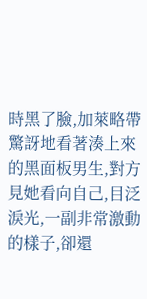時黑了臉,加萊略帶驚訝地看著湊上來的黑面板男生,對方見她看向自己,目泛淚光,一副非常激動的樣子,卻還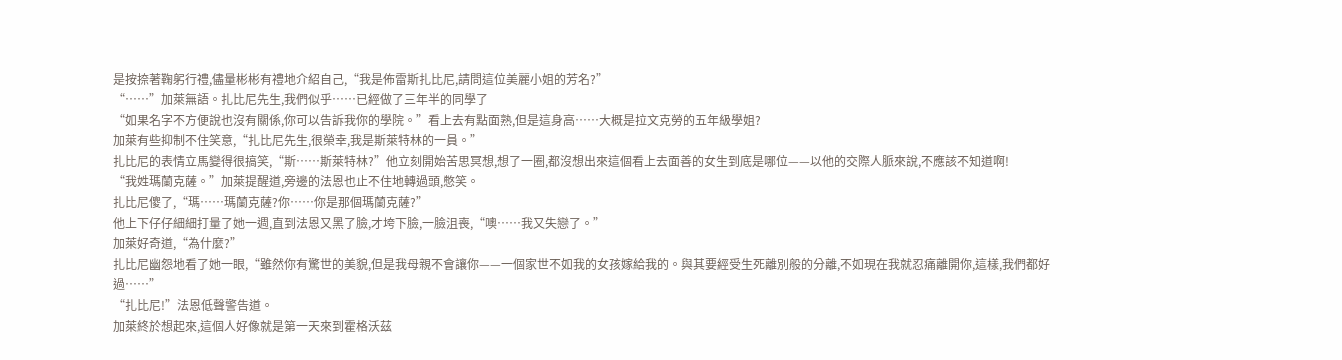是按捺著鞠躬行禮,儘量彬彬有禮地介紹自己,“我是佈雷斯扎比尼,請問這位美麗小姐的芳名?”
“……”加萊無語。扎比尼先生,我們似乎……已經做了三年半的同學了
“如果名字不方便說也沒有關係,你可以告訴我你的學院。”看上去有點面熟,但是這身高……大概是拉文克勞的五年級學姐?
加萊有些抑制不住笑意,“扎比尼先生,很榮幸,我是斯萊特林的一員。”
扎比尼的表情立馬變得很搞笑,“斯……斯萊特林?”他立刻開始苦思冥想,想了一圈,都沒想出來這個看上去面善的女生到底是哪位——以他的交際人脈來說,不應該不知道啊!
“我姓瑪蘭克薩。”加萊提醒道,旁邊的法恩也止不住地轉過頭,憋笑。
扎比尼傻了,“瑪……瑪蘭克薩?你……你是那個瑪蘭克薩?”
他上下仔仔細細打量了她一週,直到法恩又黑了臉,才垮下臉,一臉沮喪,“噢……我又失戀了。”
加萊好奇道,“為什麼?”
扎比尼幽怨地看了她一眼,“雖然你有驚世的美貌,但是我母親不會讓你——一個家世不如我的女孩嫁給我的。與其要經受生死離別般的分離,不如現在我就忍痛離開你,這樣,我們都好過……”
“扎比尼!”法恩低聲警告道。
加萊終於想起來,這個人好像就是第一天來到霍格沃茲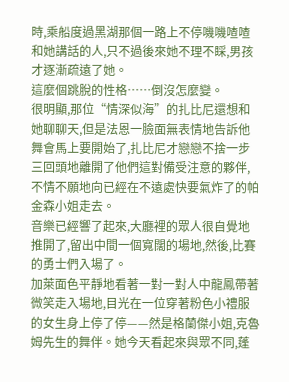時,乘船度過黑湖那個一路上不停嘰嘰喳喳和她講話的人,只不過後來她不理不睬,男孩才逐漸疏遠了她。
這麼個跳脫的性格……倒沒怎麼變。
很明顯,那位“情深似海”的扎比尼還想和她聊聊天,但是法恩一臉面無表情地告訴他舞會馬上要開始了,扎比尼才戀戀不捨一步三回頭地離開了他們這對備受注意的夥伴,不情不願地向已經在不遠處快要氣炸了的帕金森小姐走去。
音樂已經響了起來,大廳裡的眾人很自覺地推開了,留出中間一個寬闊的場地,然後,比賽的勇士們入場了。
加萊面色平靜地看著一對一對人中龍鳳帶著微笑走入場地,目光在一位穿著粉色小禮服的女生身上停了停——然是格蘭傑小姐,克魯姆先生的舞伴。她今天看起來與眾不同,蓬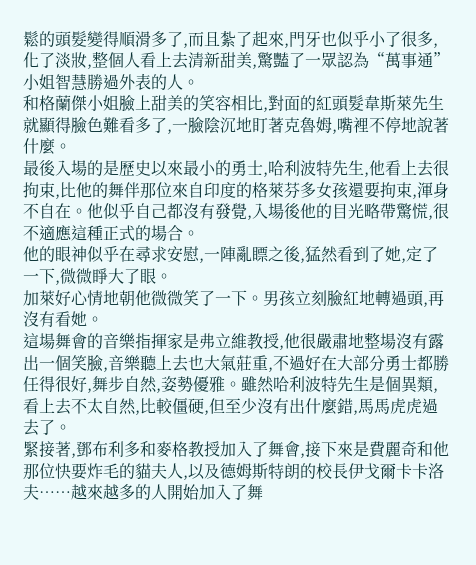鬆的頭髮變得順滑多了,而且紮了起來,門牙也似乎小了很多,化了淡妝,整個人看上去清新甜美,驚豔了一眾認為“萬事通”小姐智慧勝過外表的人。
和格蘭傑小姐臉上甜美的笑容相比,對面的紅頭髮韋斯萊先生就顯得臉色難看多了,一臉陰沉地盯著克魯姆,嘴裡不停地說著什麼。
最後入場的是歷史以來最小的勇士,哈利波特先生,他看上去很拘束,比他的舞伴那位來自印度的格萊芬多女孩還要拘束,渾身不自在。他似乎自己都沒有發覺,入場後他的目光略帶驚慌,很不適應這種正式的場合。
他的眼神似乎在尋求安慰,一陣亂瞟之後,猛然看到了她,定了一下,微微睜大了眼。
加萊好心情地朝他微微笑了一下。男孩立刻臉紅地轉過頭,再沒有看她。
這場舞會的音樂指揮家是弗立維教授,他很嚴肅地整場沒有露出一個笑臉,音樂聽上去也大氣莊重,不過好在大部分勇士都勝任得很好,舞步自然,姿勢優雅。雖然哈利波特先生是個異類,看上去不太自然,比較僵硬,但至少沒有出什麼錯,馬馬虎虎過去了。
緊接著,鄧布利多和麥格教授加入了舞會,接下來是費麗奇和他那位快要炸毛的貓夫人,以及德姆斯特朗的校長伊戈爾卡卡洛夫……越來越多的人開始加入了舞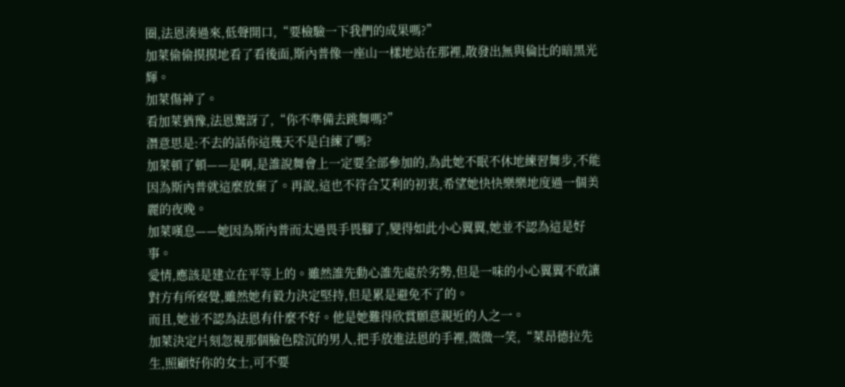圈,法恩湊過來,低聲開口,“要檢驗一下我們的成果嗎?”
加萊偷偷摸摸地看了看後面,斯內普像一座山一樣地站在那裡,散發出無與倫比的暗黑光輝。
加萊傷神了。
看加萊猶豫,法恩驚訝了,“你不準備去跳舞嗎?”
潛意思是:不去的話你這幾天不是白練了嗎?
加萊頓了頓——是啊,是誰說舞會上一定要全部參加的,為此她不眠不休地練習舞步,不能因為斯內普就這麼放棄了。再說,這也不符合艾利的初衷,希望她快快樂樂地度過一個美麗的夜晚。
加萊嘆息——她因為斯內普而太過畏手畏腳了,變得如此小心翼翼,她並不認為這是好事。
愛情,應該是建立在平等上的。雖然誰先動心誰先處於劣勢,但是一味的小心翼翼不敢讓對方有所察覺,雖然她有毅力決定堅持,但是累是避免不了的。
而且,她並不認為法恩有什麼不好。他是她難得欣賞願意親近的人之一。
加萊決定片刻忽視那個臉色陰沉的男人,把手放進法恩的手裡,微微一笑,“萊昂德拉先生,照顧好你的女士,可不要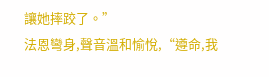讓她摔跤了。”
法恩彎身,聲音溫和愉悅,“遵命,我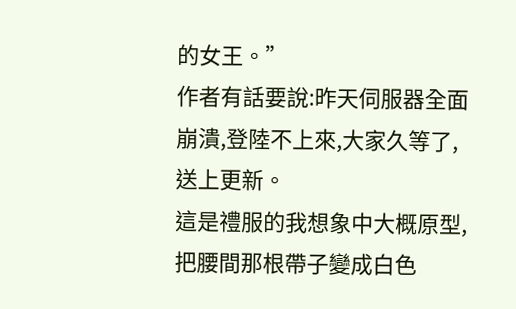的女王。”
作者有話要說:昨天伺服器全面崩潰,登陸不上來,大家久等了,送上更新。
這是禮服的我想象中大概原型,把腰間那根帶子變成白色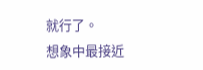就行了。
想象中最接近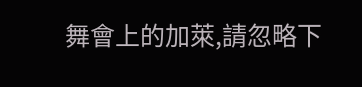舞會上的加萊,請忽略下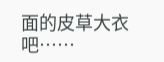面的皮草大衣吧……